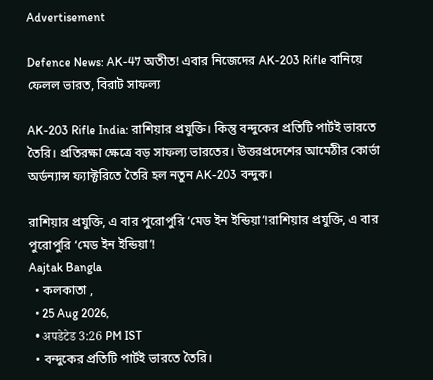Advertisement

Defence News: AK-47 অতীত! এবার নিজেদের AK-203 Rifle বানিয়ে ফেলল ভারত, বিরাট সাফল্য

AK-203 Rifle India: রাশিয়ার প্রযুক্তি। কিন্তু বন্দুকের প্রতিটি পার্টই ভারতে তৈরি। প্রতিরক্ষা ক্ষেত্রে বড় সাফল্য ভারতের। উত্তরপ্রদেশের আমেঠীর কোর্ভা অর্ডন্যান্স ফ্যাক্টরিতে তৈরি হল নতুন AK-203 বন্দুক।

রাশিয়ার প্রযুক্তি, এ বার পুরোপুরি ‘মেড ইন ইন্ডিয়া’!রাশিয়ার প্রযুক্তি, এ বার পুরোপুরি ‘মেড ইন ইন্ডিয়া’!
Aajtak Bangla
  • কলকাতা ,
  • 25 Aug 2026,
  • अपडेटेड 3:26 PM IST
  • বন্দুকের প্রতিটি পার্টই ভারতে তৈরি।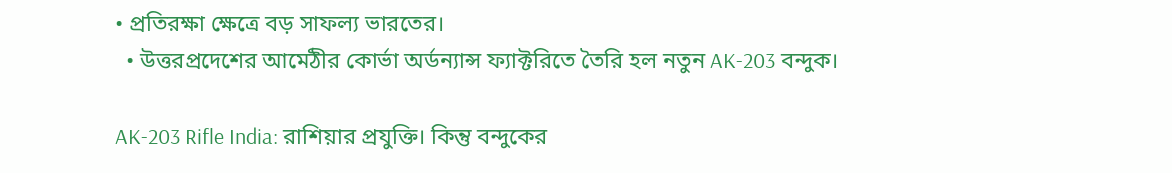• প্রতিরক্ষা ক্ষেত্রে বড় সাফল্য ভারতের।
  • উত্তরপ্রদেশের আমেঠীর কোর্ভা অর্ডন্যান্স ফ্যাক্টরিতে তৈরি হল নতুন AK-203 বন্দুক।

AK-203 Rifle India: রাশিয়ার প্রযুক্তি। কিন্তু বন্দুকের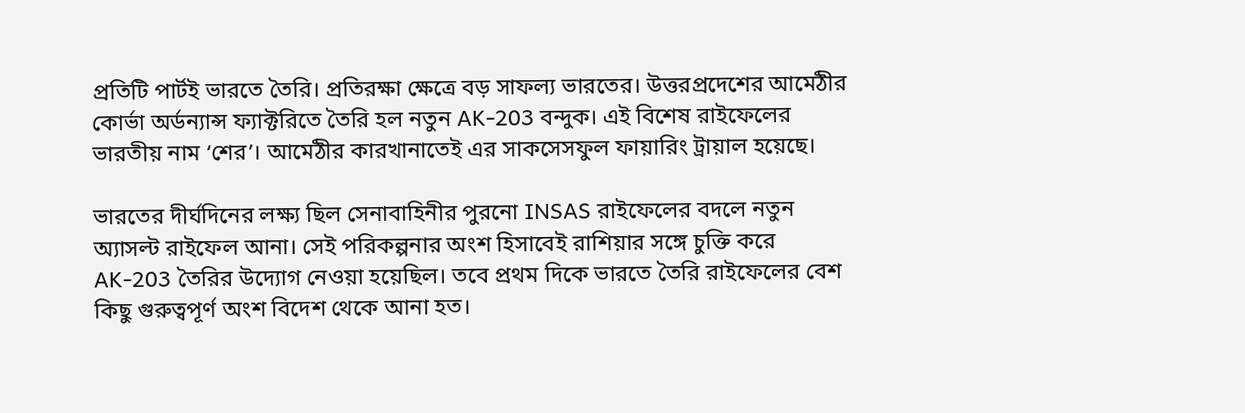প্রতিটি পার্টই ভারতে তৈরি। প্রতিরক্ষা ক্ষেত্রে বড় সাফল্য ভারতের। উত্তরপ্রদেশের আমেঠীর কোর্ভা অর্ডন্যান্স ফ্যাক্টরিতে তৈরি হল নতুন AK-203 বন্দুক। এই বিশেষ রাইফেলের ভারতীয় নাম ‘শের’। আমেঠীর কারখানাতেই এর সাকসেসফুল ফায়ারিং ট্রায়াল হয়েছে।

ভারতের দীর্ঘদিনের লক্ষ্য ছিল সেনাবাহিনীর পুরনো INSAS রাইফেলের বদলে নতুন অ্যাসল্ট রাইফেল আনা। সেই পরিকল্পনার অংশ হিসাবেই রাশিয়ার সঙ্গে চুক্তি করে AK-203 তৈরির উদ্যোগ নেওয়া হয়েছিল। তবে প্রথম দিকে ভারতে তৈরি রাইফেলের বেশ কিছু গুরুত্বপূর্ণ অংশ বিদেশ থেকে আনা হত।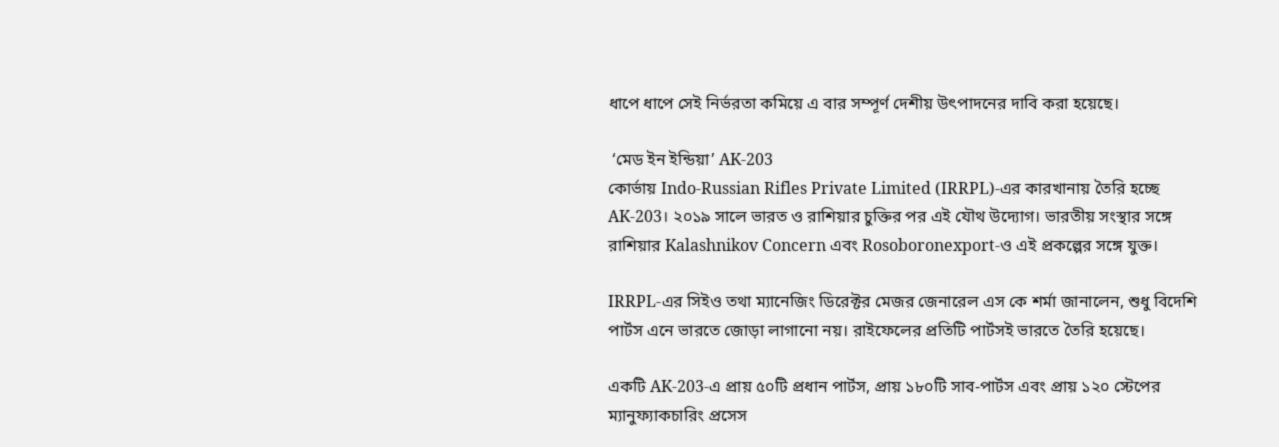ধাপে ধাপে সেই নির্ভরতা কমিয়ে এ বার সম্পূর্ণ দেশীয় উৎপাদনের দাবি করা হয়েছে।

 ‘মেড ইন ইন্ডিয়া’ AK-203
কোর্ভায় Indo-Russian Rifles Private Limited (IRRPL)-এর কারখানায় তৈরি হচ্ছে AK-203। ২০১৯ সালে ভারত ও রাশিয়ার চুক্তির পর এই যৌথ উদ্যোগ। ভারতীয় সংস্থার সঙ্গে রাশিয়ার Kalashnikov Concern এবং Rosoboronexport-ও এই প্রকল্পের সঙ্গে যুক্ত।

IRRPL-এর সিইও তথা ম্যানেজিং ডিরেক্টর মেজর জেনারেল এস কে শর্মা জানালেন, শুধু বিদেশি পার্টস এনে ভারতে জোড়া লাগানো নয়। রাইফেলের প্রতিটি পার্টসই ভারতে তৈরি হয়েছে।

একটি AK-203-এ প্রায় ৫০টি প্রধান পার্টস, প্রায় ১৮০টি সাব-পার্টস এবং প্রায় ১২০ স্টেপের ম্যানুফ্যাকচারিং প্রসেস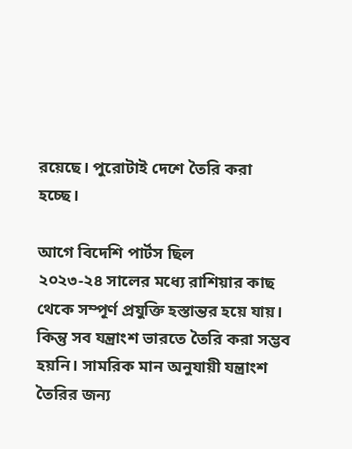রয়েছে। পুরোটাই দেশে তৈরি করা হচ্ছে।

আগে বিদেশি পার্টস ছিল
২০২৩-২৪ সালের মধ্যে রাশিয়ার কাছ থেকে সম্পূর্ণ প্রযুক্তি হস্তান্তর হয়ে যায়। কিন্তু সব যন্ত্রাংশ ভারতে তৈরি করা সম্ভব হয়নি। সামরিক মান অনুযায়ী যন্ত্রাংশ তৈরির জন্য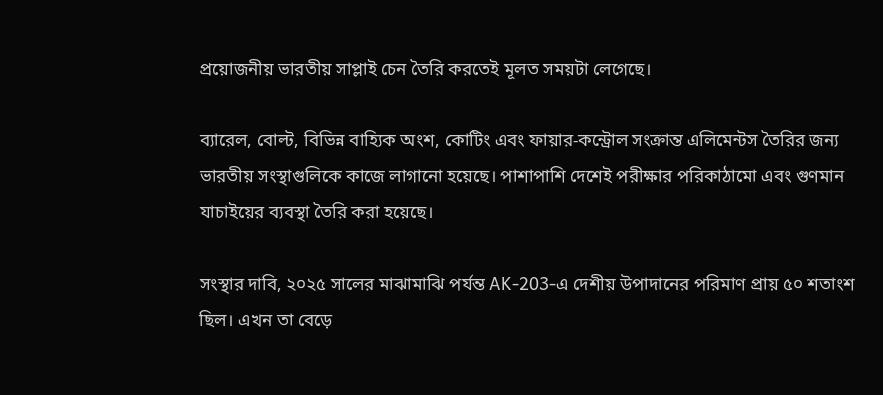প্রয়োজনীয় ভারতীয় সাপ্লাই চেন তৈরি করতেই মূলত সময়টা লেগেছে।

ব্যারেল, বোল্ট, বিভিন্ন বাহ্যিক অংশ, কোটিং এবং ফায়ার-কন্ট্রোল সংক্রান্ত এলিমেন্টস তৈরির জন্য ভারতীয় সংস্থাগুলিকে কাজে লাগানো হয়েছে। পাশাপাশি দেশেই পরীক্ষার পরিকাঠামো এবং গুণমান যাচাইয়ের ব্যবস্থা তৈরি করা হয়েছে।

সংস্থার দাবি, ২০২৫ সালের মাঝামাঝি পর্যন্ত AK-203-এ দেশীয় উপাদানের পরিমাণ প্রায় ৫০ শতাংশ ছিল। এখন তা বেড়ে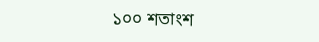১০০ শতাংশ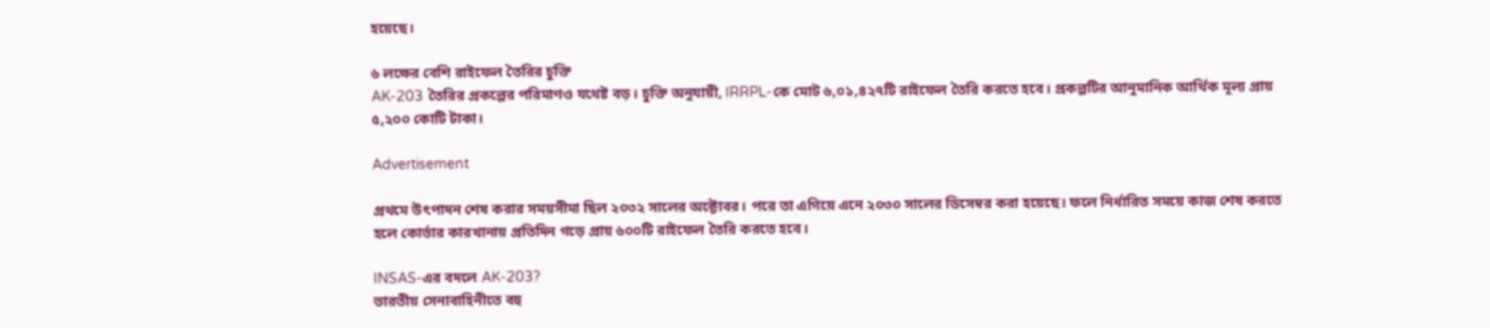হয়েছে।

৬ লক্ষের বেশি রাইফেল তৈরির চুক্তি
AK-203 তৈরির প্রকল্পের পরিমাণও যথেষ্ট বড়। চুক্তি অনুযায়ী, IRRPL-কে মোট ৬,০১,৪২৭টি রাইফেল তৈরি করতে হবে। প্রকল্পটির আনুমানিক আর্থিক মূল্য প্রায় ৫,২০০ কোটি টাকা।

Advertisement

প্রথমে উৎপাদন শেষ করার সময়সীমা ছিল ২০৩২ সালের অক্টোবর। পরে তা এগিয়ে এনে ২০৩০ সালের ডিসেম্বর করা হয়েছে। ফলে নির্ধারিত সময়ে কাজ শেষ করতে হলে কোর্ভার কারখানায় প্রতিদিন গড়ে প্রায় ৬০০টি রাইফেল তৈরি করতে হবে।

INSAS-এর বদলে AK-203?
ভারতীয় সেনাবাহিনীতে বহু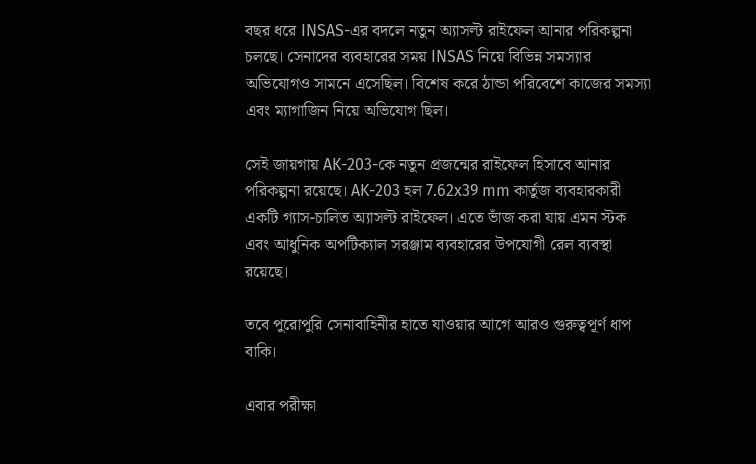বছর ধরে INSAS-এর বদলে নতুন অ্যাসল্ট রাইফেল আনার পরিকল্পনা চলছে। সেনাদের ব্যবহারের সময় INSAS নিয়ে বিভিন্ন সমস্যার অভিযোগও সামনে এসেছিল। বিশেষ করে ঠান্ডা পরিবেশে কাজের সমস্যা এবং ম্যাগাজিন নিয়ে অভিযোগ ছিল।

সেই জায়গায় AK-203-কে নতুন প্রজন্মের রাইফেল হিসাবে আনার পরিকল্পনা রয়েছে। AK-203 হল 7.62x39 mm কার্তুজ ব্যবহারকারী একটি গ্যাস-চালিত অ্যাসল্ট রাইফেল। এতে ভাঁজ করা যায় এমন স্টক এবং আধুনিক অপটিক্যাল সরঞ্জাম ব্যবহারের উপযোগী রেল ব্যবস্থা রয়েছে।

তবে পুরোপুরি সেনাবাহিনীর হাতে যাওয়ার আগে আরও গুরুত্বপূর্ণ ধাপ বাকি।

এবার পরীক্ষা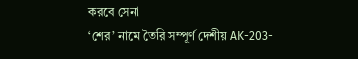করবে সেনা
‘শের’ নামে তৈরি সম্পূর্ণ দেশীয় AK-203-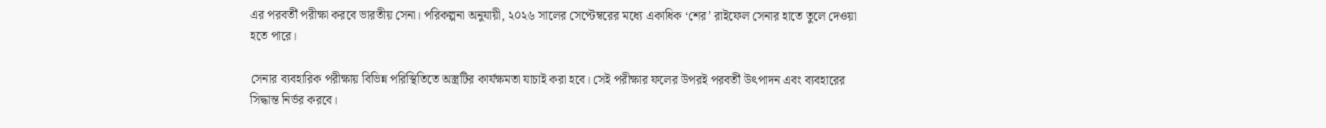এর পরবর্তী পরীক্ষা করবে ভারতীয় সেনা। পরিকল্পনা অনুযায়ী, ২০২৬ সালের সেপ্টেম্বরের মধ্যে একাধিক ‘শের’ রাইফেল সেনার হাতে তুলে দেওয়া হতে পারে।

সেনার ব্যবহারিক পরীক্ষায় বিভিন্ন পরিস্থিতিতে অস্ত্রটির কার্যক্ষমতা যাচাই করা হবে। সেই পরীক্ষার ফলের উপরই পরবর্তী উৎপাদন এবং ব্যবহারের সিদ্ধান্ত নির্ভর করবে।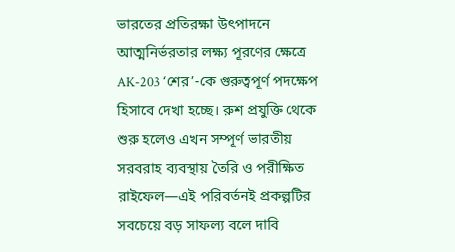ভারতের প্রতিরক্ষা উৎপাদনে আত্মনির্ভরতার লক্ষ্য পূরণের ক্ষেত্রে AK-203 ‘শের’-কে গুরুত্বপূর্ণ পদক্ষেপ হিসাবে দেখা হচ্ছে। রুশ প্রযুক্তি থেকে শুরু হলেও এখন সম্পূর্ণ ভারতীয় সরবরাহ ব্যবস্থায় তৈরি ও পরীক্ষিত রাইফেল—এই পরিবর্তনই প্রকল্পটির সবচেয়ে বড় সাফল্য বলে দাবি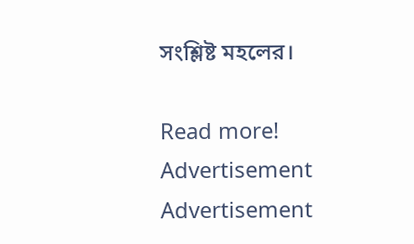সংশ্লিষ্ট মহলের।

Read more!
Advertisement
Advertisement